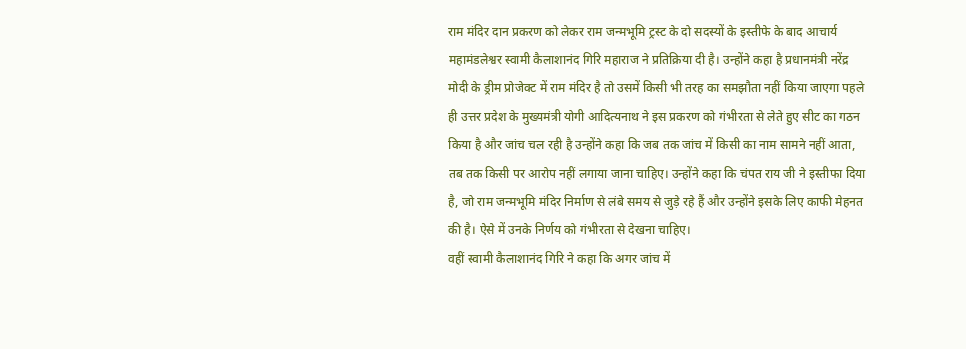राम मंदिर दान प्रकरण को लेकर राम जन्मभूमि ट्रस्ट के दो सदस्यों के इस्तीफे के बाद आचार्य महामंडलेश्वर स्वामी कैलाशानंद गिरि महाराज ने प्रतिक्रिया दी है। उन्होंने कहा है प्रधानमंत्री नरेंद्र मोदी के ड्रीम प्रोजेक्ट में राम मंदिर है तो उसमें किसी भी तरह का समझौता नहीं किया जाएगा पहले ही उत्तर प्रदेश के मुख्यमंत्री योगी आदित्यनाथ ने इस प्रकरण को गंभीरता से लेते हुए सीट का गठन किया है और जांच चल रही है उन्होंने कहा कि जब तक जांच में किसी का नाम सामने नहीं आता, तब तक किसी पर आरोप नहीं लगाया जाना चाहिए। उन्होंने कहा कि चंपत राय जी ने इस्तीफा दिया है, जो राम जन्मभूमि मंदिर निर्माण से लंबे समय से जुड़े रहे हैं और उन्होंने इसके लिए काफी मेहनत की है। ऐसे में उनके निर्णय को गंभीरता से देखना चाहिए।
वहीं स्वामी कैलाशानंद गिरि ने कहा कि अगर जांच में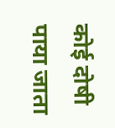कोई दोषी पाया जाता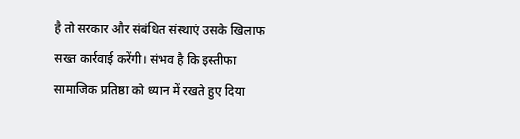है तो सरकार और संबंधित संस्थाएं उसके खिलाफ सख्त कार्रवाई करेंगी। संभव है कि इस्तीफा सामाजिक प्रतिष्ठा को ध्यान में रखते हुए दिया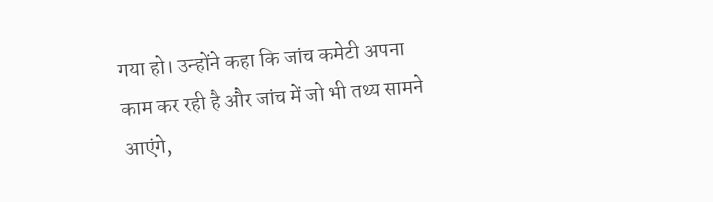गया हो। उन्होंने कहा कि जांच कमेटी अपना काम कर रही है और जांच में जो भी तथ्य सामने आएंगे,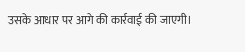उसके आधार पर आगे की कार्रवाई की जाएगी।